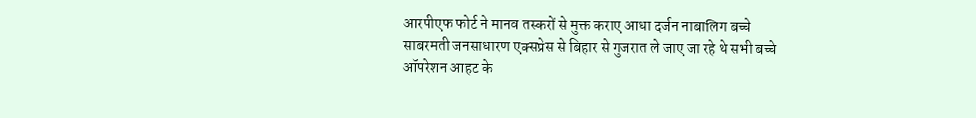आरपीएफ फोर्ट ने मानव तस्करों से मुक्त कराए आधा दर्जन नाबालिग बच्चे
साबरमती जनसाधारण एक्सप्रेस से बिहार से गुजरात ले जाए जा रहे थे सभी बच्चे
ऑपरेशन आहट के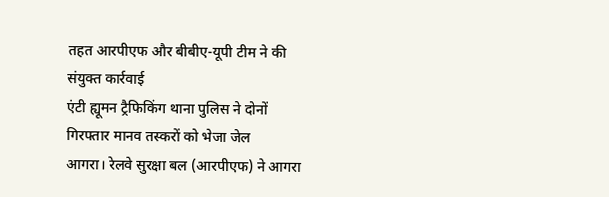तहत आरपीएफ और बीबीए-यूपी टीम ने की संयुक्त कार्रवाई
एंटी ह्यूमन ट्रैफिकिंग थाना पुलिस ने दोनों गिरफ्तार मानव तस्करों को भेजा जेल
आगरा। रेलवे सुरक्षा बल (आरपीएफ) ने आगरा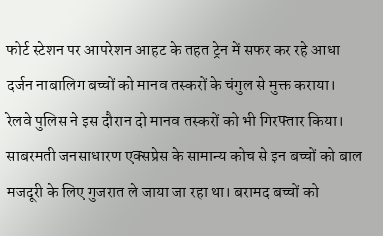फोर्ट स्टेशन पर आपरेशन आहट के तहत ट्रेन में सफर कर रहे आधा दर्जन नाबालिग बच्चों को मानव तस्करों के चंगुल से मुक्त कराया। रेलवे पुलिस ने इस दौरान दो मानव तस्करों को भी गिरफ्तार किया। साबरमती जनसाधारण एक्सप्रेस के सामान्य कोच से इन बच्चों को बाल मजदूरी के लिए गुजरात ले जाया जा रहा था। बरामद बच्चों को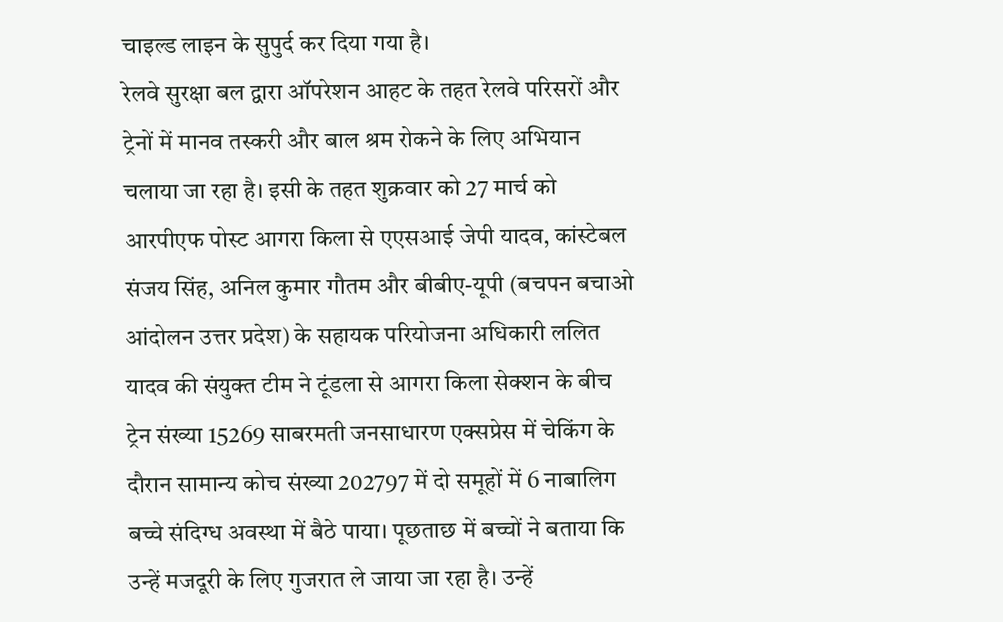चाइल्ड लाइन के सुपुर्द कर दिया गया है।
रेलवे सुरक्षा बल द्वारा ऑपरेशन आहट के तहत रेलवे परिसरों और ट्रेनों में मानव तस्करी और बाल श्रम रोकने के लिए अभियान चलाया जा रहा है। इसी के तहत शुक्रवार को 27 मार्च को आरपीएफ पोस्ट आगरा किला से एएसआई जेपी यादव, कांस्टेबल संजय सिंह, अनिल कुमार गौतम और बीबीए-यूपी (बचपन बचाओ आंदोलन उत्तर प्रदेश) के सहायक परियोजना अधिकारी ललित यादव की संयुक्त टीम ने टूंडला से आगरा किला सेक्शन के बीच ट्रेन संख्या 15269 साबरमती जनसाधारण एक्सप्रेस में चेकिंग के दौरान सामान्य कोच संख्या 202797 में दो समूहों में 6 नाबालिग बच्चे संदिग्ध अवस्था में बैठे पाया। पूछताछ में बच्चों ने बताया कि उन्हें मजदूरी के लिए गुजरात ले जाया जा रहा है। उन्हें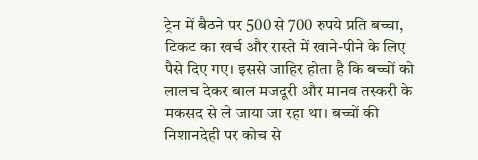ट्रेन में बैठने पर 500 से 700 रुपये प्रति बच्चा, टिकट का खर्च और रास्ते में खाने-पीने के लिए पैसे दिए गए। इससे जाहिर होता है कि बच्चों को लालच देकर बाल मजदूरी और मानव तस्करी के मकसद से ले जाया जा रहा था। बच्चों की निशानदेही पर कोच से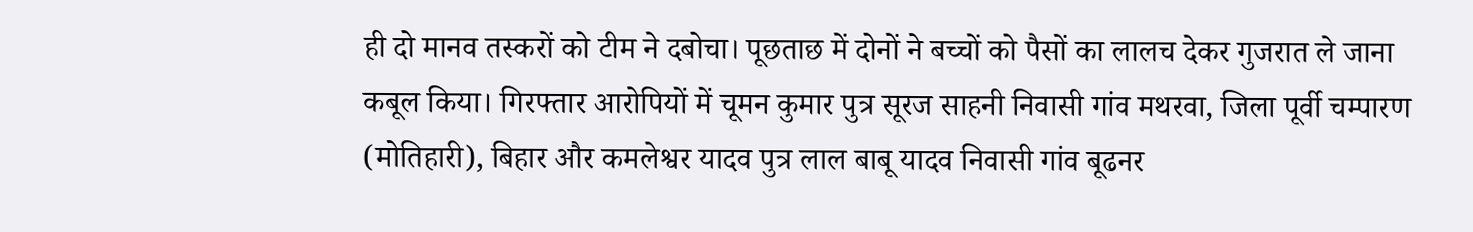ही दो मानव तस्करों को टीम ने दबोचा। पूछताछ में दोनों ने बच्चों को पैसों का लालच देकर गुजरात ले जाना कबूल किया। गिरफ्तार आरोपियों में चूमन कुमार पुत्र सूरज साहनी निवासी गांव मथरवा, जिला पूर्वी चम्पारण (मोतिहारी), बिहार और कमलेश्वर यादव पुत्र लाल बाबू यादव निवासी गांव बूढनर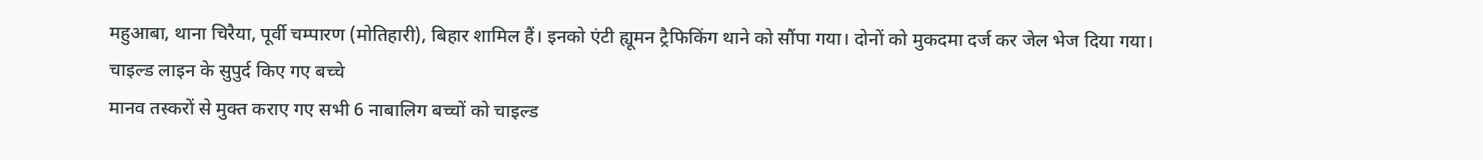महुआबा, थाना चिरैया, पूर्वी चम्पारण (मोतिहारी), बिहार शामिल हैं। इनको एंटी ह्यूमन ट्रैफिकिंग थाने को सौंपा गया। दोनों को मुकदमा दर्ज कर जेल भेज दिया गया।
चाइल्ड लाइन के सुपुर्द किए गए बच्चे
मानव तस्करों से मुक्त कराए गए सभी 6 नाबालिग बच्चों को चाइल्ड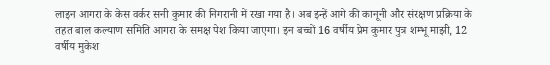लाइन आगरा के केस वर्कर सनी कुमार की निगरानी में रखा गया है। अब इन्हें आगे की कानूनी और संरक्षण प्रक्रिया के तहत बाल कल्याण समिति आगरा के समक्ष पेश किया जाएगा। इन बच्चों 16 वर्षीय प्रेम कुमार पुत्र शम्भू माझी, 12 वर्षीय मुकेश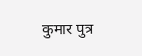कुमार पुत्र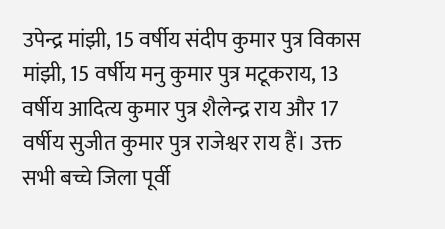उपेन्द्र मांझी, 15 वर्षीय संदीप कुमार पुत्र विकास मांझी, 15 वर्षीय मनु कुमार पुत्र मटूकराय, 13 वर्षीय आदित्य कुमार पुत्र शैलेन्द्र राय और 17 वर्षीय सुजीत कुमार पुत्र राजेश्वर राय हैं। उक्त सभी बच्चे जिला पूर्वी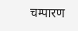चम्पारण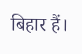बिहार हैं।